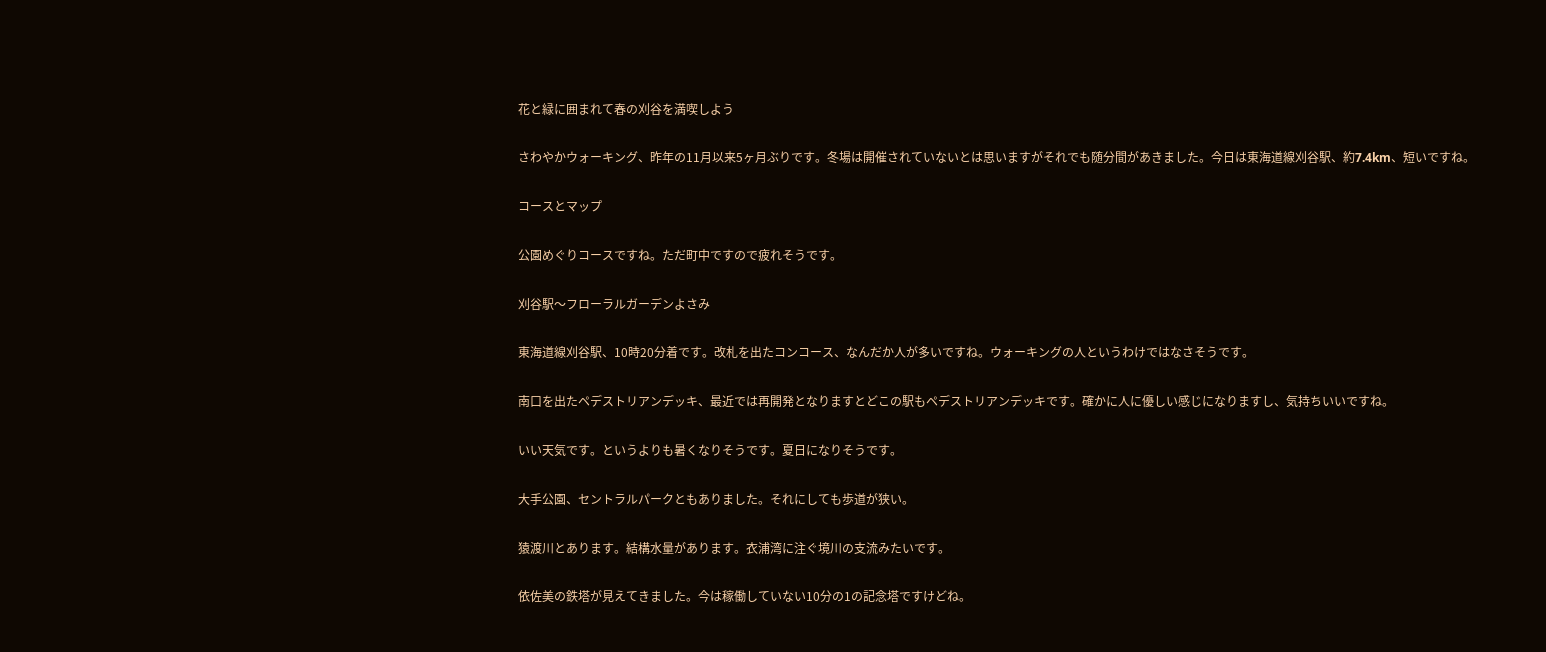花と緑に囲まれて春の刈谷を満喫しよう

さわやかウォーキング、昨年の11月以来5ヶ月ぶりです。冬場は開催されていないとは思いますがそれでも随分間があきました。今日は東海道線刈谷駅、約7.4km、短いですね。

コースとマップ

公園めぐりコースですね。ただ町中ですので疲れそうです。

刈谷駅〜フローラルガーデンよさみ

東海道線刈谷駅、10時20分着です。改札を出たコンコース、なんだか人が多いですね。ウォーキングの人というわけではなさそうです。

南口を出たペデストリアンデッキ、最近では再開発となりますとどこの駅もペデストリアンデッキです。確かに人に優しい感じになりますし、気持ちいいですね。

いい天気です。というよりも暑くなりそうです。夏日になりそうです。

大手公園、セントラルパークともありました。それにしても歩道が狭い。

猿渡川とあります。結構水量があります。衣浦湾に注ぐ境川の支流みたいです。

依佐美の鉄塔が見えてきました。今は稼働していない10分の1の記念塔ですけどね。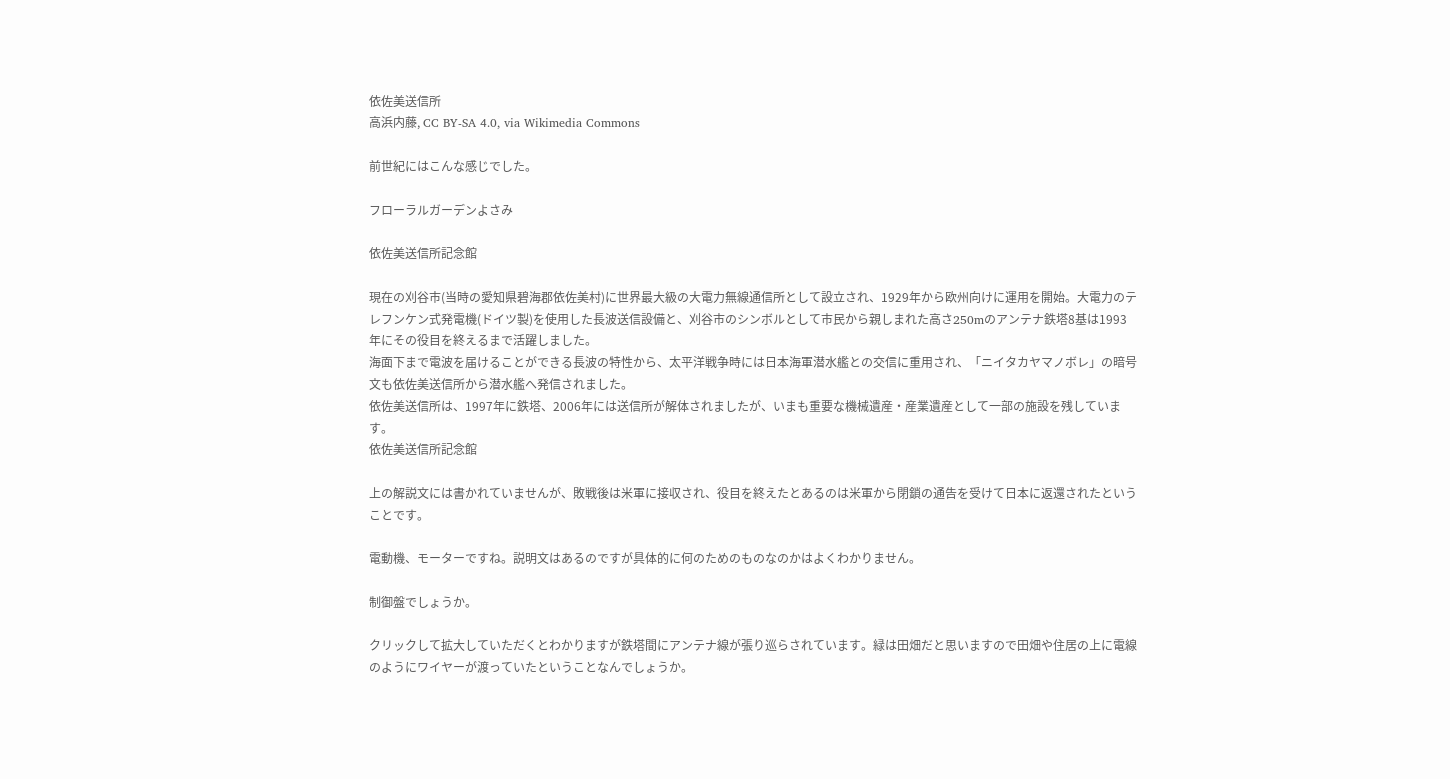依佐美送信所
高浜内藤, CC BY-SA 4.0, via Wikimedia Commons

前世紀にはこんな感じでした。

フローラルガーデンよさみ

依佐美送信所記念館

現在の刈谷市(当時の愛知県碧海郡依佐美村)に世界最大級の大電力無線通信所として設立され、1929年から欧州向けに運用を開始。大電力のテレフンケン式発電機(ドイツ製)を使用した長波送信設備と、刈谷市のシンボルとして市民から親しまれた高さ250mのアンテナ鉄塔8基は1993年にその役目を終えるまで活躍しました。
海面下まで電波を届けることができる長波の特性から、太平洋戦争時には日本海軍潜水艦との交信に重用され、「ニイタカヤマノボレ」の暗号文も依佐美送信所から潜水艦へ発信されました。
依佐美送信所は、1997年に鉄塔、2006年には送信所が解体されましたが、いまも重要な機械遺産・産業遺産として一部の施設を残しています。
依佐美送信所記念館

上の解説文には書かれていませんが、敗戦後は米軍に接収され、役目を終えたとあるのは米軍から閉鎖の通告を受けて日本に返還されたということです。

電動機、モーターですね。説明文はあるのですが具体的に何のためのものなのかはよくわかりません。

制御盤でしょうか。

クリックして拡大していただくとわかりますが鉄塔間にアンテナ線が張り巡らされています。緑は田畑だと思いますので田畑や住居の上に電線のようにワイヤーが渡っていたということなんでしょうか。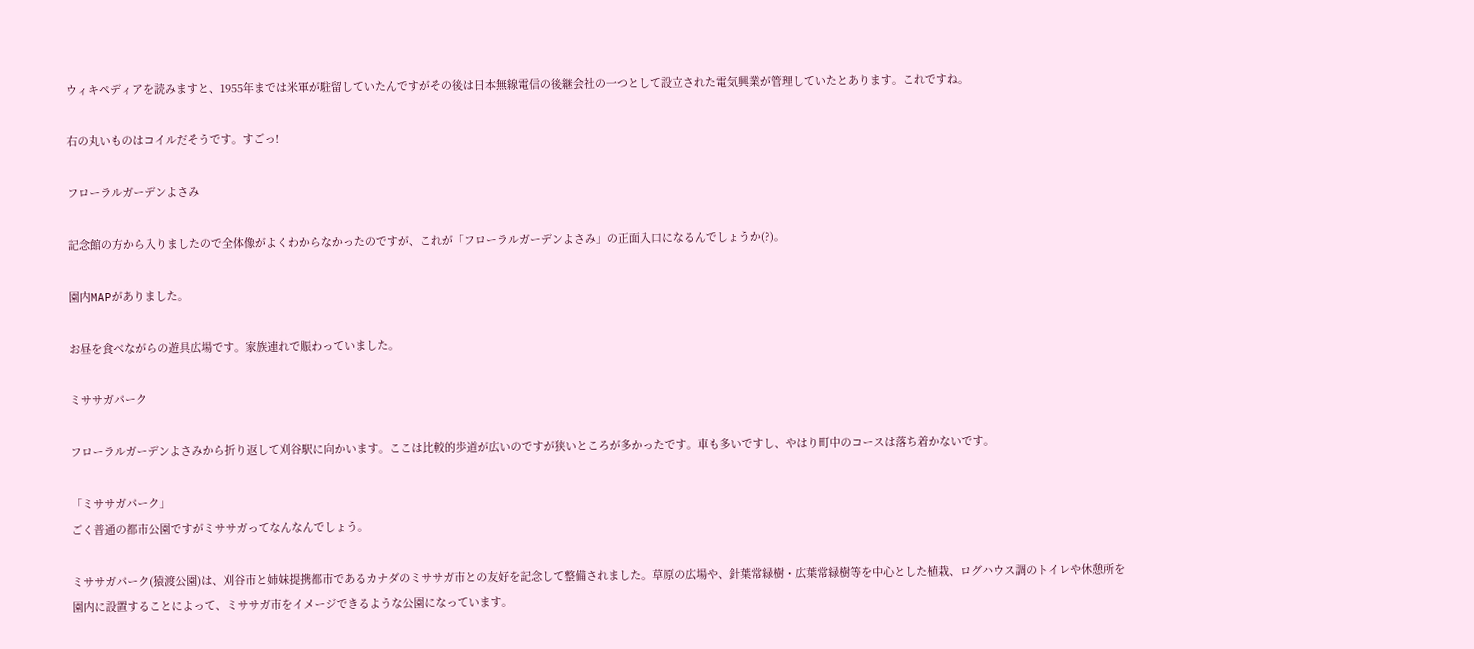ウィキペディアを読みますと、1955年までは米軍が駐留していたんですがその後は日本無線電信の後継会社の一つとして設立された電気興業が管理していたとあります。これですね。

右の丸いものはコイルだそうです。すごっ!

フローラルガーデンよさみ

記念館の方から入りましたので全体像がよくわからなかったのですが、これが「フローラルガーデンよさみ」の正面入口になるんでしょうか(?)。

園内MAPがありました。

お昼を食べながらの遊具広場です。家族連れで賑わっていました。

ミササガパーク

フローラルガーデンよさみから折り返して刈谷駅に向かいます。ここは比較的歩道が広いのですが狭いところが多かったです。車も多いですし、やはり町中のコースは落ち着かないです。

「ミササガパーク」
ごく普通の都市公園ですがミササガってなんなんでしょう。

ミササガパーク(猿渡公園)は、刈谷市と姉妹提携都市であるカナダのミササガ市との友好を記念して整備されました。草原の広場や、針葉常緑樹・広葉常緑樹等を中心とした植栽、ログハウス調のトイレや休憩所を園内に設置することによって、ミササガ市をイメージできるような公園になっています。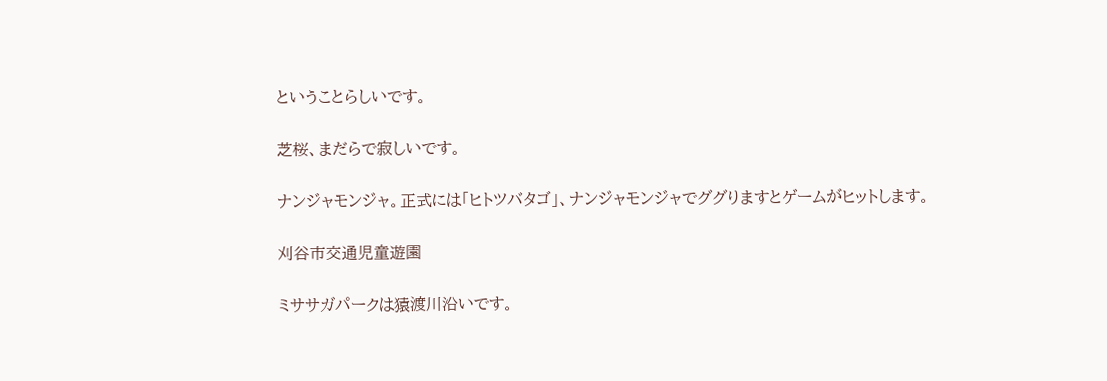ということらしいです。

芝桜、まだらで寂しいです。

ナンジャモンジャ。正式には「ヒトツバタゴ」、ナンジャモンジャでググりますとゲームがヒットします。

刈谷市交通児童遊園

ミササガパークは猿渡川沿いです。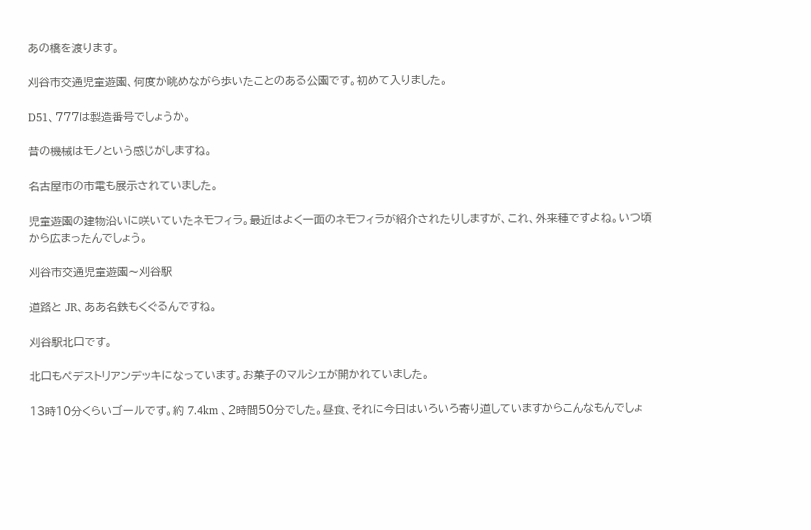あの橋を渡ります。

刈谷市交通児童遊園、何度か眺めながら歩いたことのある公園です。初めて入りました。

D51、777は製造番号でしょうか。

昔の機械はモノという感じがしますね。

名古屋市の市電も展示されていました。

児童遊園の建物沿いに咲いていたネモフィラ。最近はよく一面のネモフィラが紹介されたりしますが、これ、外来種ですよね。いつ頃から広まったんでしょう。

刈谷市交通児童遊園〜刈谷駅

道路と JR、ああ名鉄もくぐるんですね。

刈谷駅北口です。

北口もペデストリアンデッキになっています。お菓子のマルシェが開かれていました。

13時10分くらいゴールです。約 7.4km 、2時間50分でした。昼食、それに今日はいろいろ寄り道していますからこんなもんでしょ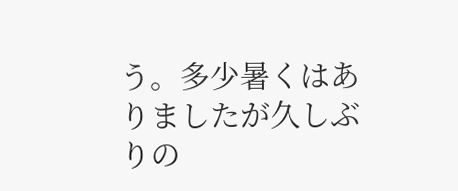う。多少暑くはありましたが久しぶりの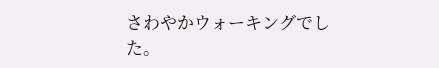さわやかウォーキングでした。